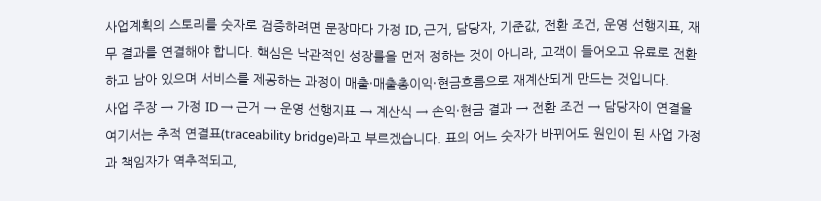사업계획의 스토리를 숫자로 검증하려면 문장마다 가정 ID, 근거, 담당자, 기준값, 전환 조건, 운영 선행지표, 재무 결과를 연결해야 합니다. 핵심은 낙관적인 성장률을 먼저 정하는 것이 아니라, 고객이 들어오고 유료로 전환하고 남아 있으며 서비스를 제공하는 과정이 매출·매출총이익·현금흐름으로 재계산되게 만드는 것입니다.
사업 주장 → 가정 ID → 근거 → 운영 선행지표 → 계산식 → 손익·현금 결과 → 전환 조건 → 담당자이 연결을 여기서는 추적 연결표(traceability bridge)라고 부르겠습니다. 표의 어느 숫자가 바뀌어도 원인이 된 사업 가정과 책임자가 역추적되고,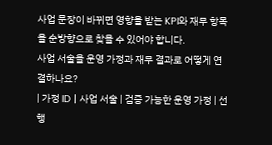사업 문장이 바뀌면 영향을 받는 KPI와 재무 항목을 순방향으로 찾을 수 있어야 합니다.
사업 서술을 운영 가정과 재무 결과로 어떻게 연결하나요?
| 가정 ID | 사업 서술 | 검증 가능한 운영 가정 | 선행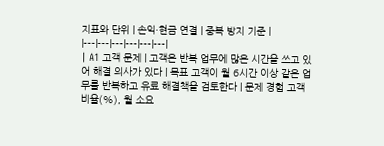지표와 단위 | 손익·현금 연결 | 중복 방지 기준 |
|---|---|---|---|---|---|
| A1 고객 문제 | 고객은 반복 업무에 많은 시간을 쓰고 있어 해결 의사가 있다 | 목표 고객이 월 6시간 이상 같은 업무를 반복하고 유료 해결책을 검토한다 | 문제 경험 고객 비율(%), 월 소요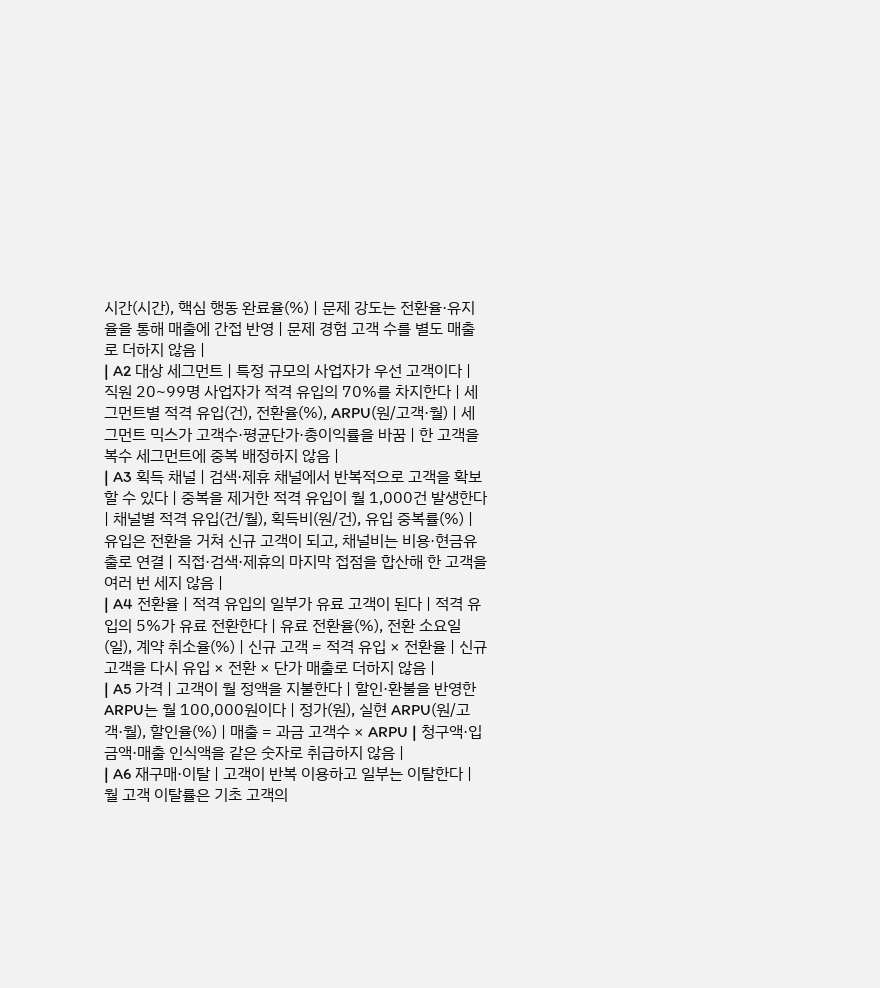시간(시간), 핵심 행동 완료율(%) | 문제 강도는 전환율·유지율을 통해 매출에 간접 반영 | 문제 경험 고객 수를 별도 매출로 더하지 않음 |
| A2 대상 세그먼트 | 특정 규모의 사업자가 우선 고객이다 | 직원 20~99명 사업자가 적격 유입의 70%를 차지한다 | 세그먼트별 적격 유입(건), 전환율(%), ARPU(원/고객·월) | 세그먼트 믹스가 고객수·평균단가·총이익률을 바꿈 | 한 고객을 복수 세그먼트에 중복 배정하지 않음 |
| A3 획득 채널 | 검색·제휴 채널에서 반복적으로 고객을 확보할 수 있다 | 중복을 제거한 적격 유입이 월 1,000건 발생한다 | 채널별 적격 유입(건/월), 획득비(원/건), 유입 중복률(%) | 유입은 전환을 거쳐 신규 고객이 되고, 채널비는 비용·현금유출로 연결 | 직접·검색·제휴의 마지막 접점을 합산해 한 고객을 여러 번 세지 않음 |
| A4 전환율 | 적격 유입의 일부가 유료 고객이 된다 | 적격 유입의 5%가 유료 전환한다 | 유료 전환율(%), 전환 소요일(일), 계약 취소율(%) | 신규 고객 = 적격 유입 × 전환율 | 신규 고객을 다시 유입 × 전환 × 단가 매출로 더하지 않음 |
| A5 가격 | 고객이 월 정액을 지불한다 | 할인·환불을 반영한 ARPU는 월 100,000원이다 | 정가(원), 실현 ARPU(원/고객·월), 할인율(%) | 매출 = 과금 고객수 × ARPU | 청구액·입금액·매출 인식액을 같은 숫자로 취급하지 않음 |
| A6 재구매·이탈 | 고객이 반복 이용하고 일부는 이탈한다 | 월 고객 이탈률은 기초 고객의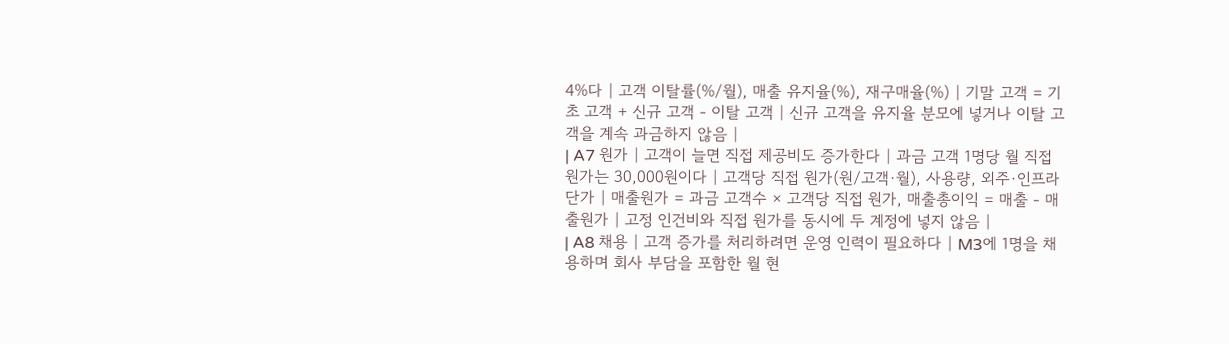4%다 | 고객 이탈률(%/월), 매출 유지율(%), 재구매율(%) | 기말 고객 = 기초 고객 + 신규 고객 - 이탈 고객 | 신규 고객을 유지율 분모에 넣거나 이탈 고객을 계속 과금하지 않음 |
| A7 원가 | 고객이 늘면 직접 제공비도 증가한다 | 과금 고객 1명당 월 직접 원가는 30,000원이다 | 고객당 직접 원가(원/고객·월), 사용량, 외주·인프라 단가 | 매출원가 = 과금 고객수 × 고객당 직접 원가, 매출총이익 = 매출 - 매출원가 | 고정 인건비와 직접 원가를 동시에 두 계정에 넣지 않음 |
| A8 채용 | 고객 증가를 처리하려면 운영 인력이 필요하다 | M3에 1명을 채용하며 회사 부담을 포함한 월 현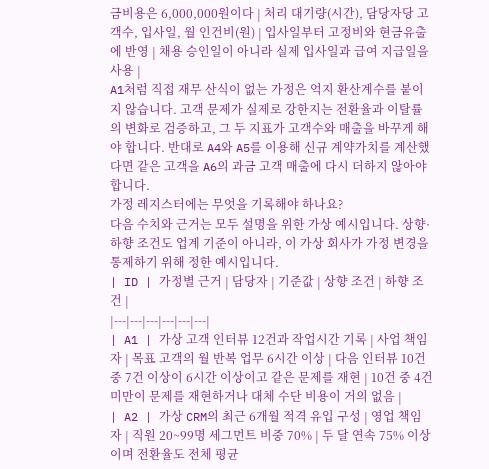금비용은 6,000,000원이다 | 처리 대기량(시간), 담당자당 고객수, 입사일, 월 인건비(원) | 입사일부터 고정비와 현금유출에 반영 | 채용 승인일이 아니라 실제 입사일과 급여 지급일을 사용 |
A1처럼 직접 재무 산식이 없는 가정은 억지 환산계수를 붙이지 않습니다. 고객 문제가 실제로 강한지는 전환율과 이탈률의 변화로 검증하고, 그 두 지표가 고객수와 매출을 바꾸게 해야 합니다. 반대로 A4와 A5를 이용해 신규 계약가치를 계산했다면 같은 고객을 A6의 과금 고객 매출에 다시 더하지 않아야 합니다.
가정 레지스터에는 무엇을 기록해야 하나요?
다음 수치와 근거는 모두 설명을 위한 가상 예시입니다. 상향·하향 조건도 업계 기준이 아니라, 이 가상 회사가 가정 변경을 통제하기 위해 정한 예시입니다.
| ID | 가정별 근거 | 담당자 | 기준값 | 상향 조건 | 하향 조건 |
|---|---|---|---|---|---|
| A1 | 가상 고객 인터뷰 12건과 작업시간 기록 | 사업 책임자 | 목표 고객의 월 반복 업무 6시간 이상 | 다음 인터뷰 10건 중 7건 이상이 6시간 이상이고 같은 문제를 재현 | 10건 중 4건 미만이 문제를 재현하거나 대체 수단 비용이 거의 없음 |
| A2 | 가상 CRM의 최근 6개월 적격 유입 구성 | 영업 책임자 | 직원 20~99명 세그먼트 비중 70% | 두 달 연속 75% 이상이며 전환율도 전체 평균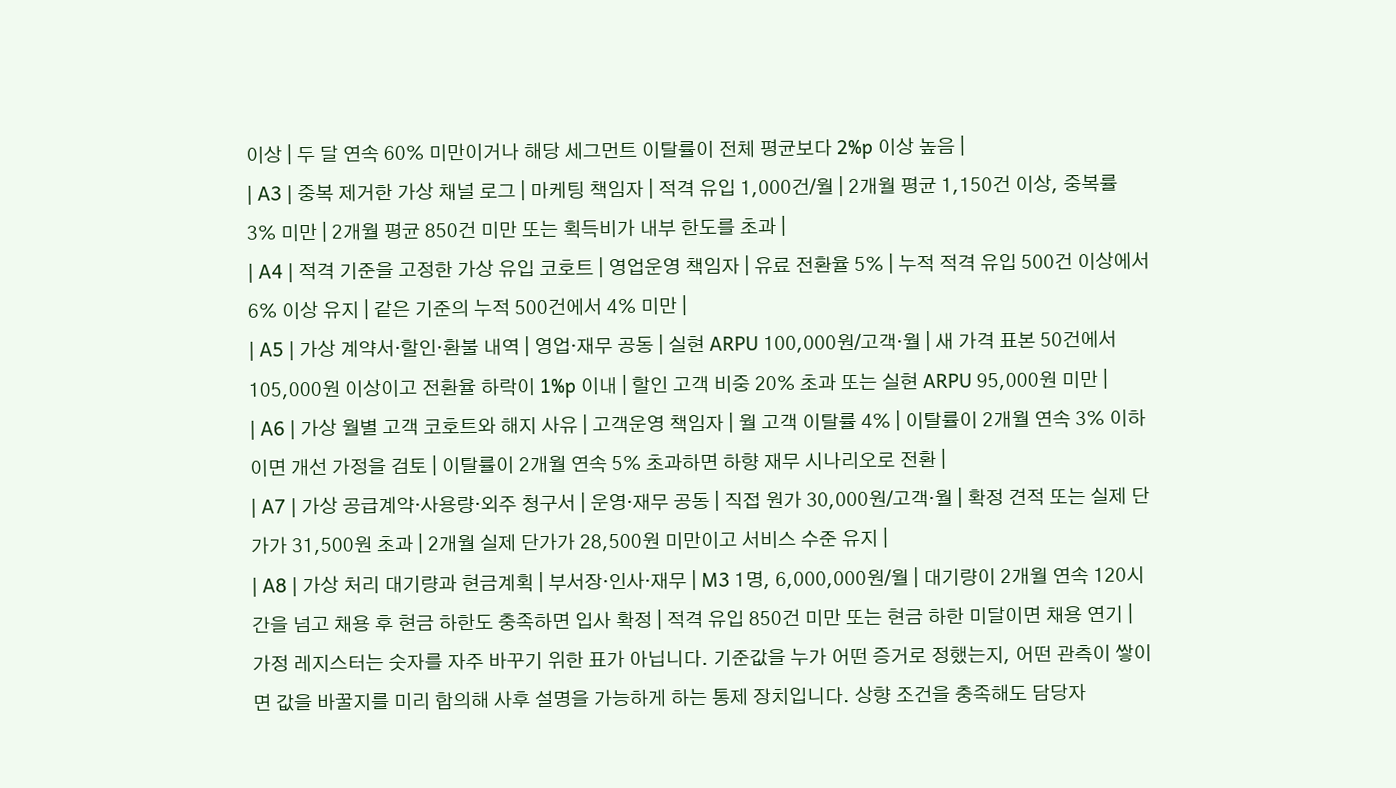이상 | 두 달 연속 60% 미만이거나 해당 세그먼트 이탈률이 전체 평균보다 2%p 이상 높음 |
| A3 | 중복 제거한 가상 채널 로그 | 마케팅 책임자 | 적격 유입 1,000건/월 | 2개월 평균 1,150건 이상, 중복률 3% 미만 | 2개월 평균 850건 미만 또는 획득비가 내부 한도를 초과 |
| A4 | 적격 기준을 고정한 가상 유입 코호트 | 영업운영 책임자 | 유료 전환율 5% | 누적 적격 유입 500건 이상에서 6% 이상 유지 | 같은 기준의 누적 500건에서 4% 미만 |
| A5 | 가상 계약서·할인·환불 내역 | 영업·재무 공동 | 실현 ARPU 100,000원/고객·월 | 새 가격 표본 50건에서 105,000원 이상이고 전환율 하락이 1%p 이내 | 할인 고객 비중 20% 초과 또는 실현 ARPU 95,000원 미만 |
| A6 | 가상 월별 고객 코호트와 해지 사유 | 고객운영 책임자 | 월 고객 이탈률 4% | 이탈률이 2개월 연속 3% 이하이면 개선 가정을 검토 | 이탈률이 2개월 연속 5% 초과하면 하향 재무 시나리오로 전환 |
| A7 | 가상 공급계약·사용량·외주 청구서 | 운영·재무 공동 | 직접 원가 30,000원/고객·월 | 확정 견적 또는 실제 단가가 31,500원 초과 | 2개월 실제 단가가 28,500원 미만이고 서비스 수준 유지 |
| A8 | 가상 처리 대기량과 현금계획 | 부서장·인사·재무 | M3 1명, 6,000,000원/월 | 대기량이 2개월 연속 120시간을 넘고 채용 후 현금 하한도 충족하면 입사 확정 | 적격 유입 850건 미만 또는 현금 하한 미달이면 채용 연기 |
가정 레지스터는 숫자를 자주 바꾸기 위한 표가 아닙니다. 기준값을 누가 어떤 증거로 정했는지, 어떤 관측이 쌓이면 값을 바꿀지를 미리 합의해 사후 설명을 가능하게 하는 통제 장치입니다. 상향 조건을 충족해도 담당자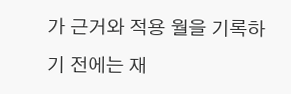가 근거와 적용 월을 기록하기 전에는 재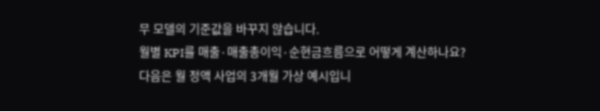무 모델의 기준값을 바꾸지 않습니다.
월별 KPI를 매출·매출총이익·순현금흐름으로 어떻게 계산하나요?
다음은 월 정액 사업의 3개월 가상 예시입니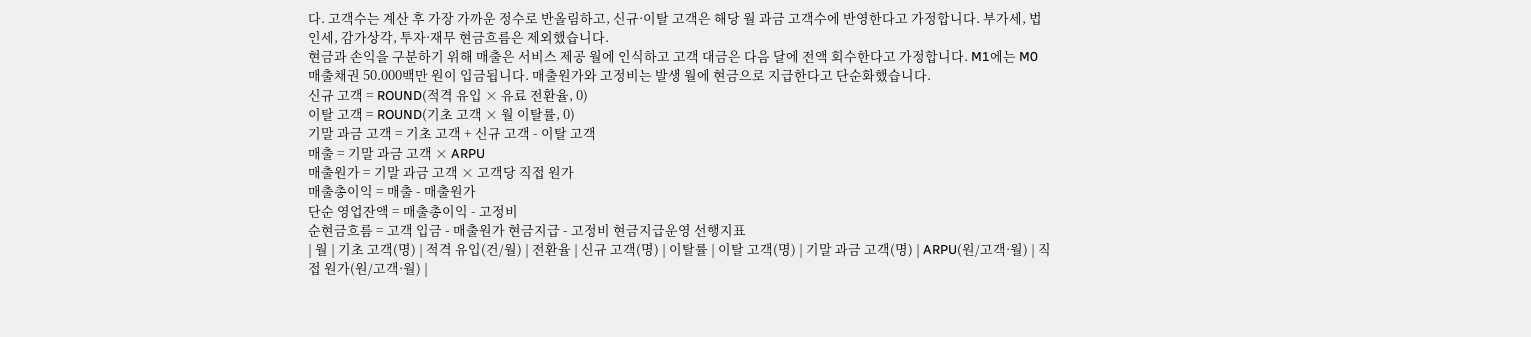다. 고객수는 계산 후 가장 가까운 정수로 반올림하고, 신규·이탈 고객은 해당 월 과금 고객수에 반영한다고 가정합니다. 부가세, 법인세, 감가상각, 투자·재무 현금흐름은 제외했습니다.
현금과 손익을 구분하기 위해 매출은 서비스 제공 월에 인식하고 고객 대금은 다음 달에 전액 회수한다고 가정합니다. M1에는 M0 매출채권 50.000백만 원이 입금됩니다. 매출원가와 고정비는 발생 월에 현금으로 지급한다고 단순화했습니다.
신규 고객 = ROUND(적격 유입 × 유료 전환율, 0)
이탈 고객 = ROUND(기초 고객 × 월 이탈률, 0)
기말 과금 고객 = 기초 고객 + 신규 고객 - 이탈 고객
매출 = 기말 과금 고객 × ARPU
매출원가 = 기말 과금 고객 × 고객당 직접 원가
매출총이익 = 매출 - 매출원가
단순 영업잔액 = 매출총이익 - 고정비
순현금흐름 = 고객 입금 - 매출원가 현금지급 - 고정비 현금지급운영 선행지표
| 월 | 기초 고객(명) | 적격 유입(건/월) | 전환율 | 신규 고객(명) | 이탈률 | 이탈 고객(명) | 기말 과금 고객(명) | ARPU(원/고객·월) | 직접 원가(원/고객·월) |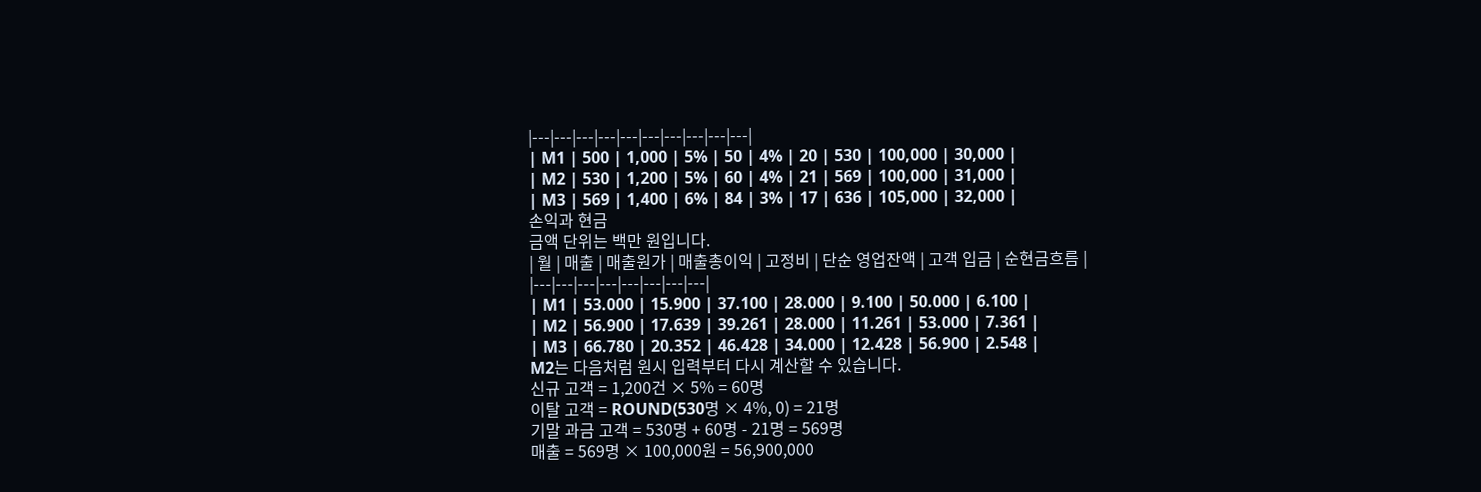|---|---|---|---|---|---|---|---|---|---|
| M1 | 500 | 1,000 | 5% | 50 | 4% | 20 | 530 | 100,000 | 30,000 |
| M2 | 530 | 1,200 | 5% | 60 | 4% | 21 | 569 | 100,000 | 31,000 |
| M3 | 569 | 1,400 | 6% | 84 | 3% | 17 | 636 | 105,000 | 32,000 |
손익과 현금
금액 단위는 백만 원입니다.
| 월 | 매출 | 매출원가 | 매출총이익 | 고정비 | 단순 영업잔액 | 고객 입금 | 순현금흐름 |
|---|---|---|---|---|---|---|---|
| M1 | 53.000 | 15.900 | 37.100 | 28.000 | 9.100 | 50.000 | 6.100 |
| M2 | 56.900 | 17.639 | 39.261 | 28.000 | 11.261 | 53.000 | 7.361 |
| M3 | 66.780 | 20.352 | 46.428 | 34.000 | 12.428 | 56.900 | 2.548 |
M2는 다음처럼 원시 입력부터 다시 계산할 수 있습니다.
신규 고객 = 1,200건 × 5% = 60명
이탈 고객 = ROUND(530명 × 4%, 0) = 21명
기말 과금 고객 = 530명 + 60명 - 21명 = 569명
매출 = 569명 × 100,000원 = 56,900,000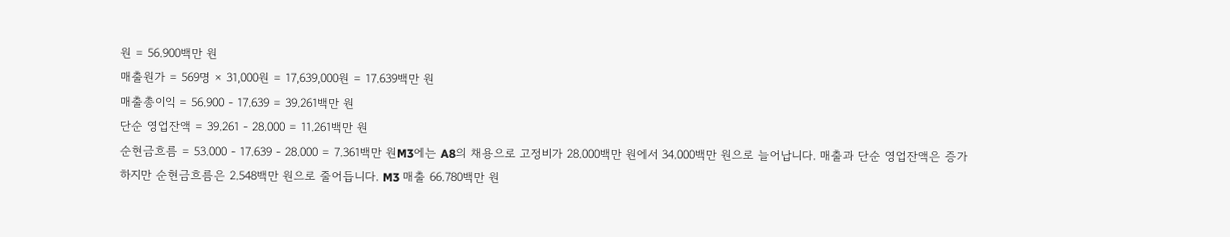원 = 56.900백만 원
매출원가 = 569명 × 31,000원 = 17,639,000원 = 17.639백만 원
매출총이익 = 56.900 - 17.639 = 39.261백만 원
단순 영업잔액 = 39.261 - 28.000 = 11.261백만 원
순현금흐름 = 53.000 - 17.639 - 28.000 = 7.361백만 원M3에는 A8의 채용으로 고정비가 28.000백만 원에서 34.000백만 원으로 늘어납니다. 매출과 단순 영업잔액은 증가하지만 순현금흐름은 2.548백만 원으로 줄어듭니다. M3 매출 66.780백만 원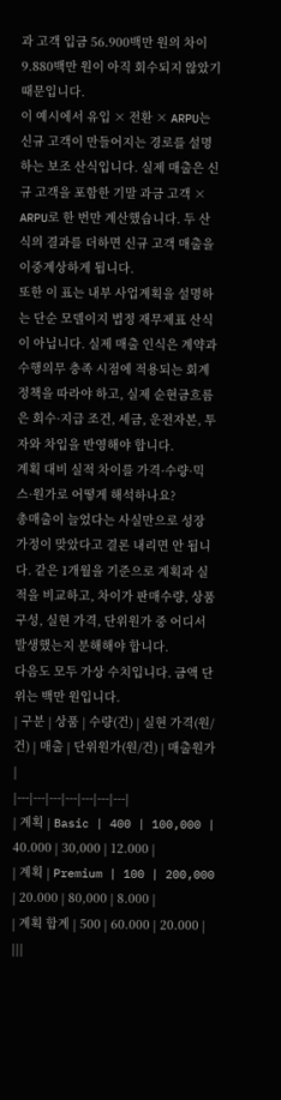과 고객 입금 56.900백만 원의 차이 9.880백만 원이 아직 회수되지 않았기 때문입니다.
이 예시에서 유입 × 전환 × ARPU는 신규 고객이 만들어지는 경로를 설명하는 보조 산식입니다. 실제 매출은 신규 고객을 포함한 기말 과금 고객 × ARPU로 한 번만 계산했습니다. 두 산식의 결과를 더하면 신규 고객 매출을 이중계상하게 됩니다.
또한 이 표는 내부 사업계획을 설명하는 단순 모델이지 법정 재무제표 산식이 아닙니다. 실제 매출 인식은 계약과 수행의무 충족 시점에 적용되는 회계정책을 따라야 하고, 실제 순현금흐름은 회수·지급 조건, 세금, 운전자본, 투자와 차입을 반영해야 합니다.
계획 대비 실적 차이를 가격·수량·믹스·원가로 어떻게 해석하나요?
총매출이 늘었다는 사실만으로 성장 가정이 맞았다고 결론 내리면 안 됩니다. 같은 1개월을 기준으로 계획과 실적을 비교하고, 차이가 판매수량, 상품 구성, 실현 가격, 단위원가 중 어디서 발생했는지 분해해야 합니다.
다음도 모두 가상 수치입니다. 금액 단위는 백만 원입니다.
| 구분 | 상품 | 수량(건) | 실현 가격(원/건) | 매출 | 단위원가(원/건) | 매출원가 |
|---|---|---|---|---|---|---|
| 계획 | Basic | 400 | 100,000 | 40.000 | 30,000 | 12.000 |
| 계획 | Premium | 100 | 200,000 | 20.000 | 80,000 | 8.000 |
| 계획 합계 | 500 | 60.000 | 20.000 | |||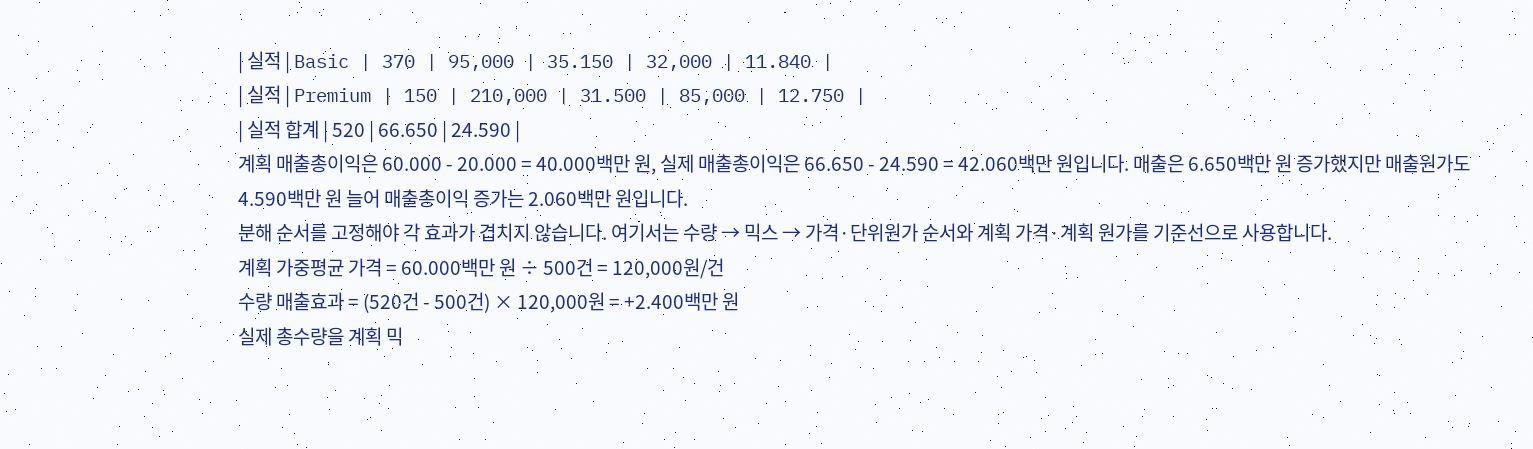| 실적 | Basic | 370 | 95,000 | 35.150 | 32,000 | 11.840 |
| 실적 | Premium | 150 | 210,000 | 31.500 | 85,000 | 12.750 |
| 실적 합계 | 520 | 66.650 | 24.590 |
계획 매출총이익은 60.000 - 20.000 = 40.000백만 원, 실제 매출총이익은 66.650 - 24.590 = 42.060백만 원입니다. 매출은 6.650백만 원 증가했지만 매출원가도 4.590백만 원 늘어 매출총이익 증가는 2.060백만 원입니다.
분해 순서를 고정해야 각 효과가 겹치지 않습니다. 여기서는 수량 → 믹스 → 가격·단위원가 순서와 계획 가격·계획 원가를 기준선으로 사용합니다.
계획 가중평균 가격 = 60.000백만 원 ÷ 500건 = 120,000원/건
수량 매출효과 = (520건 - 500건) × 120,000원 = +2.400백만 원
실제 총수량을 계획 믹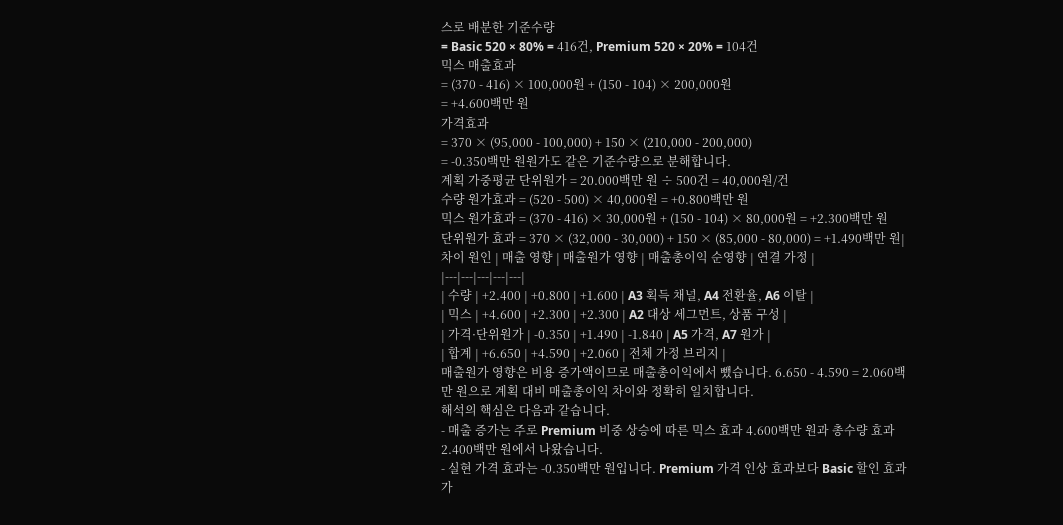스로 배분한 기준수량
= Basic 520 × 80% = 416건, Premium 520 × 20% = 104건
믹스 매출효과
= (370 - 416) × 100,000원 + (150 - 104) × 200,000원
= +4.600백만 원
가격효과
= 370 × (95,000 - 100,000) + 150 × (210,000 - 200,000)
= -0.350백만 원원가도 같은 기준수량으로 분해합니다.
계획 가중평균 단위원가 = 20.000백만 원 ÷ 500건 = 40,000원/건
수량 원가효과 = (520 - 500) × 40,000원 = +0.800백만 원
믹스 원가효과 = (370 - 416) × 30,000원 + (150 - 104) × 80,000원 = +2.300백만 원
단위원가 효과 = 370 × (32,000 - 30,000) + 150 × (85,000 - 80,000) = +1.490백만 원| 차이 원인 | 매출 영향 | 매출원가 영향 | 매출총이익 순영향 | 연결 가정 |
|---|---|---|---|---|
| 수량 | +2.400 | +0.800 | +1.600 | A3 획득 채널, A4 전환율, A6 이탈 |
| 믹스 | +4.600 | +2.300 | +2.300 | A2 대상 세그먼트, 상품 구성 |
| 가격·단위원가 | -0.350 | +1.490 | -1.840 | A5 가격, A7 원가 |
| 합계 | +6.650 | +4.590 | +2.060 | 전체 가정 브리지 |
매출원가 영향은 비용 증가액이므로 매출총이익에서 뺐습니다. 6.650 - 4.590 = 2.060백만 원으로 계획 대비 매출총이익 차이와 정확히 일치합니다.
해석의 핵심은 다음과 같습니다.
- 매출 증가는 주로 Premium 비중 상승에 따른 믹스 효과 4.600백만 원과 총수량 효과 2.400백만 원에서 나왔습니다.
- 실현 가격 효과는 -0.350백만 원입니다. Premium 가격 인상 효과보다 Basic 할인 효과가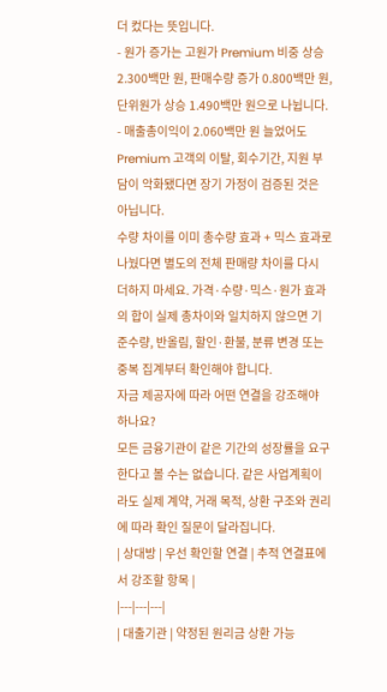더 컸다는 뜻입니다.
- 원가 증가는 고원가 Premium 비중 상승 2.300백만 원, 판매수량 증가 0.800백만 원, 단위원가 상승 1.490백만 원으로 나뉩니다.
- 매출총이익이 2.060백만 원 늘었어도 Premium 고객의 이탈, 회수기간, 지원 부담이 악화됐다면 장기 가정이 검증된 것은 아닙니다.
수량 차이를 이미 총수량 효과 + 믹스 효과로 나눴다면 별도의 전체 판매량 차이를 다시 더하지 마세요. 가격·수량·믹스·원가 효과의 합이 실제 총차이와 일치하지 않으면 기준수량, 반올림, 할인·환불, 분류 변경 또는 중복 집계부터 확인해야 합니다.
자금 제공자에 따라 어떤 연결을 강조해야 하나요?
모든 금융기관이 같은 기간의 성장률을 요구한다고 볼 수는 없습니다. 같은 사업계획이라도 실제 계약, 거래 목적, 상환 구조와 권리에 따라 확인 질문이 달라집니다.
| 상대방 | 우선 확인할 연결 | 추적 연결표에서 강조할 항목 |
|---|---|---|
| 대출기관 | 약정된 원리금 상환 가능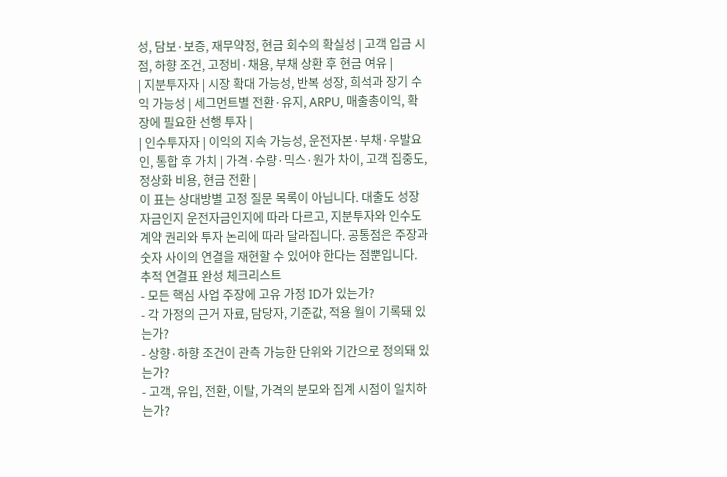성, 담보·보증, 재무약정, 현금 회수의 확실성 | 고객 입금 시점, 하향 조건, 고정비·채용, 부채 상환 후 현금 여유 |
| 지분투자자 | 시장 확대 가능성, 반복 성장, 희석과 장기 수익 가능성 | 세그먼트별 전환·유지, ARPU, 매출총이익, 확장에 필요한 선행 투자 |
| 인수투자자 | 이익의 지속 가능성, 운전자본·부채·우발요인, 통합 후 가치 | 가격·수량·믹스·원가 차이, 고객 집중도, 정상화 비용, 현금 전환 |
이 표는 상대방별 고정 질문 목록이 아닙니다. 대출도 성장자금인지 운전자금인지에 따라 다르고, 지분투자와 인수도 계약 권리와 투자 논리에 따라 달라집니다. 공통점은 주장과 숫자 사이의 연결을 재현할 수 있어야 한다는 점뿐입니다.
추적 연결표 완성 체크리스트
- 모든 핵심 사업 주장에 고유 가정 ID가 있는가?
- 각 가정의 근거 자료, 담당자, 기준값, 적용 월이 기록돼 있는가?
- 상향·하향 조건이 관측 가능한 단위와 기간으로 정의돼 있는가?
- 고객, 유입, 전환, 이탈, 가격의 분모와 집계 시점이 일치하는가?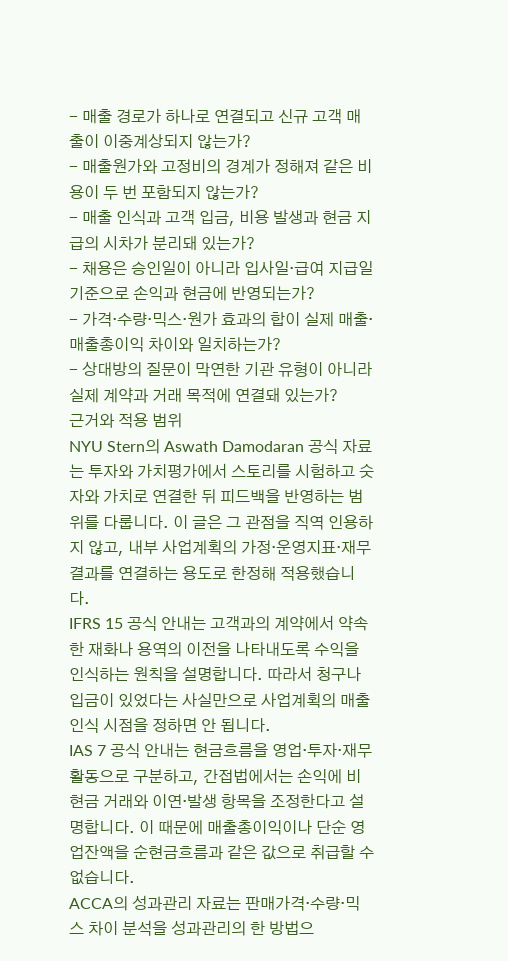- 매출 경로가 하나로 연결되고 신규 고객 매출이 이중계상되지 않는가?
- 매출원가와 고정비의 경계가 정해져 같은 비용이 두 번 포함되지 않는가?
- 매출 인식과 고객 입금, 비용 발생과 현금 지급의 시차가 분리돼 있는가?
- 채용은 승인일이 아니라 입사일·급여 지급일 기준으로 손익과 현금에 반영되는가?
- 가격·수량·믹스·원가 효과의 합이 실제 매출·매출총이익 차이와 일치하는가?
- 상대방의 질문이 막연한 기관 유형이 아니라 실제 계약과 거래 목적에 연결돼 있는가?
근거와 적용 범위
NYU Stern의 Aswath Damodaran 공식 자료는 투자와 가치평가에서 스토리를 시험하고 숫자와 가치로 연결한 뒤 피드백을 반영하는 범위를 다룹니다. 이 글은 그 관점을 직역 인용하지 않고, 내부 사업계획의 가정·운영지표·재무 결과를 연결하는 용도로 한정해 적용했습니다.
IFRS 15 공식 안내는 고객과의 계약에서 약속한 재화나 용역의 이전을 나타내도록 수익을 인식하는 원칙을 설명합니다. 따라서 청구나 입금이 있었다는 사실만으로 사업계획의 매출 인식 시점을 정하면 안 됩니다.
IAS 7 공식 안내는 현금흐름을 영업·투자·재무활동으로 구분하고, 간접법에서는 손익에 비현금 거래와 이연·발생 항목을 조정한다고 설명합니다. 이 때문에 매출총이익이나 단순 영업잔액을 순현금흐름과 같은 값으로 취급할 수 없습니다.
ACCA의 성과관리 자료는 판매가격·수량·믹스 차이 분석을 성과관리의 한 방법으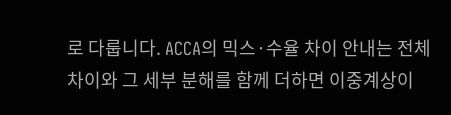로 다룹니다. ACCA의 믹스·수율 차이 안내는 전체 차이와 그 세부 분해를 함께 더하면 이중계상이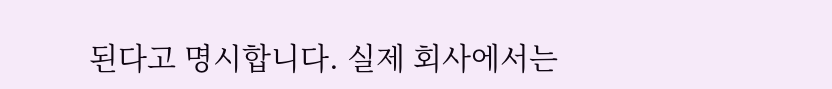된다고 명시합니다. 실제 회사에서는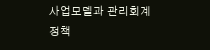사업모델과 관리회계 정책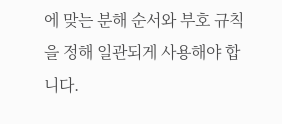에 맞는 분해 순서와 부호 규칙을 정해 일관되게 사용해야 합니다.